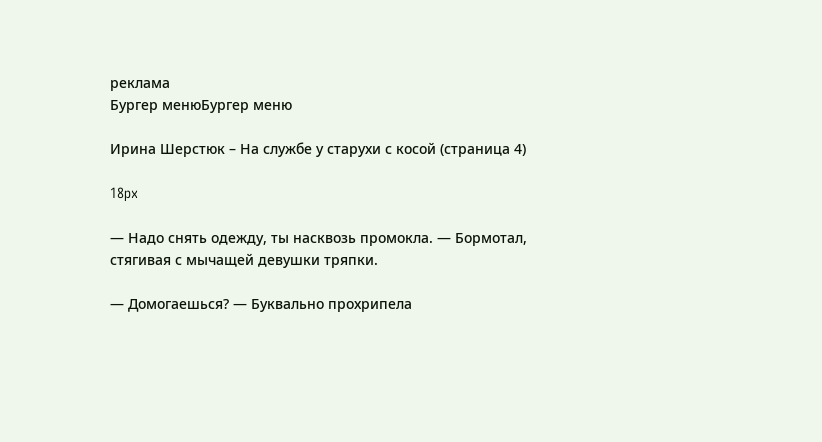реклама
Бургер менюБургер меню

Ирина Шерстюк – На службе у старухи с косой (страница 4)

18px

— Надо снять одежду, ты насквозь промокла. — Бормотал, стягивая с мычащей девушки тряпки.

— Домогаешься? — Буквально прохрипела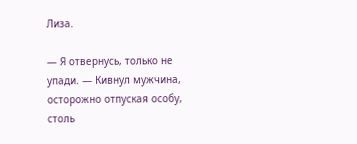Лиза.

— Я отвернусь, только не упади. — Кивнул мужчина, осторожно отпуская особу, столь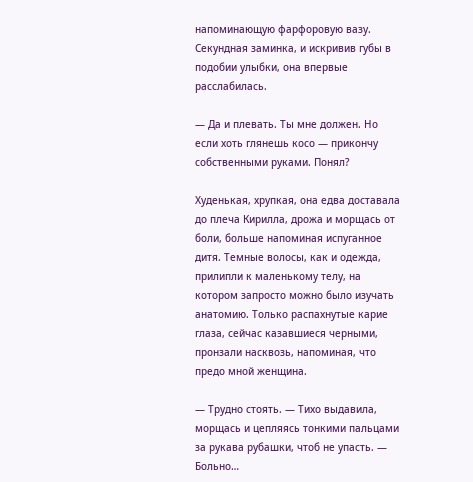напоминающую фарфоровую вазу. Секундная заминка, и искривив губы в подобии улыбки, она впервые расслабилась.

— Да и плевать. Ты мне должен. Но если хоть глянешь косо — прикончу собственными руками. Понял?

Худенькая, хрупкая, она едва доставала до плеча Кирилла, дрожа и морщась от боли, больше напоминая испуганное дитя. Темные волосы, как и одежда, прилипли к маленькому телу, на котором запросто можно было изучать анатомию. Только распахнутые карие глаза, сейчас казавшиеся черными, пронзали насквозь, напоминая, что предо мной женщина.

— Трудно стоять. — Тихо выдавила, морщась и цепляясь тонкими пальцами за рукава рубашки, чтоб не упасть. — Больно…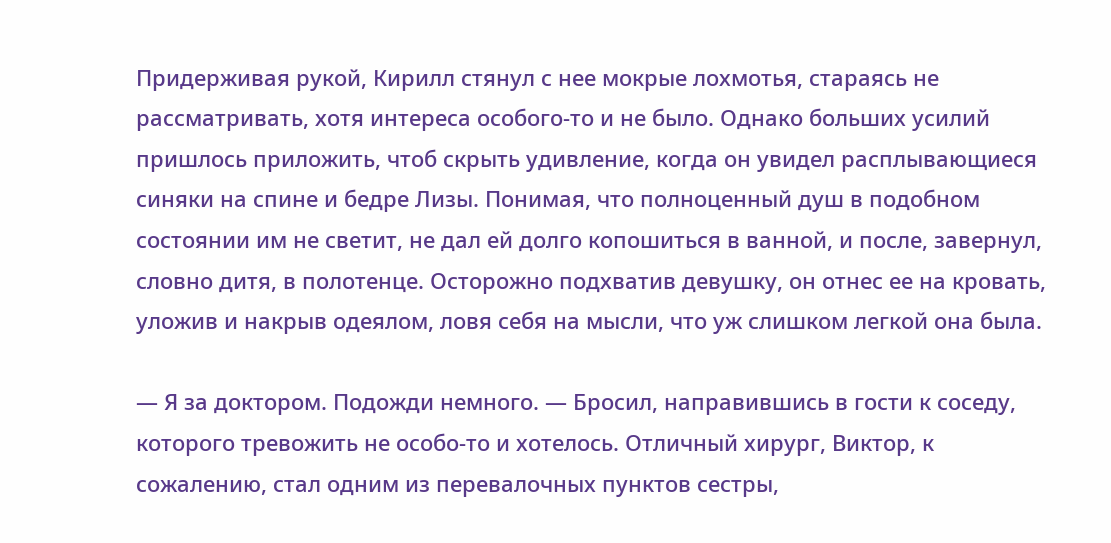Придерживая рукой, Кирилл стянул с нее мокрые лохмотья, стараясь не рассматривать, хотя интереса особого-то и не было. Однако больших усилий пришлось приложить, чтоб скрыть удивление, когда он увидел расплывающиеся синяки на спине и бедре Лизы. Понимая, что полноценный душ в подобном состоянии им не светит, не дал ей долго копошиться в ванной, и после, завернул, словно дитя, в полотенце. Осторожно подхватив девушку, он отнес ее на кровать, уложив и накрыв одеялом, ловя себя на мысли, что уж слишком легкой она была.

— Я за доктором. Подожди немного. — Бросил, направившись в гости к соседу, которого тревожить не особо-то и хотелось. Отличный хирург, Виктор, к сожалению, стал одним из перевалочных пунктов сестры,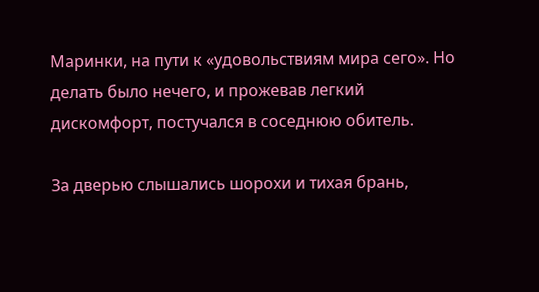Маринки, на пути к «удовольствиям мира сего». Но делать было нечего, и прожевав легкий дискомфорт, постучался в соседнюю обитель.

За дверью слышались шорохи и тихая брань,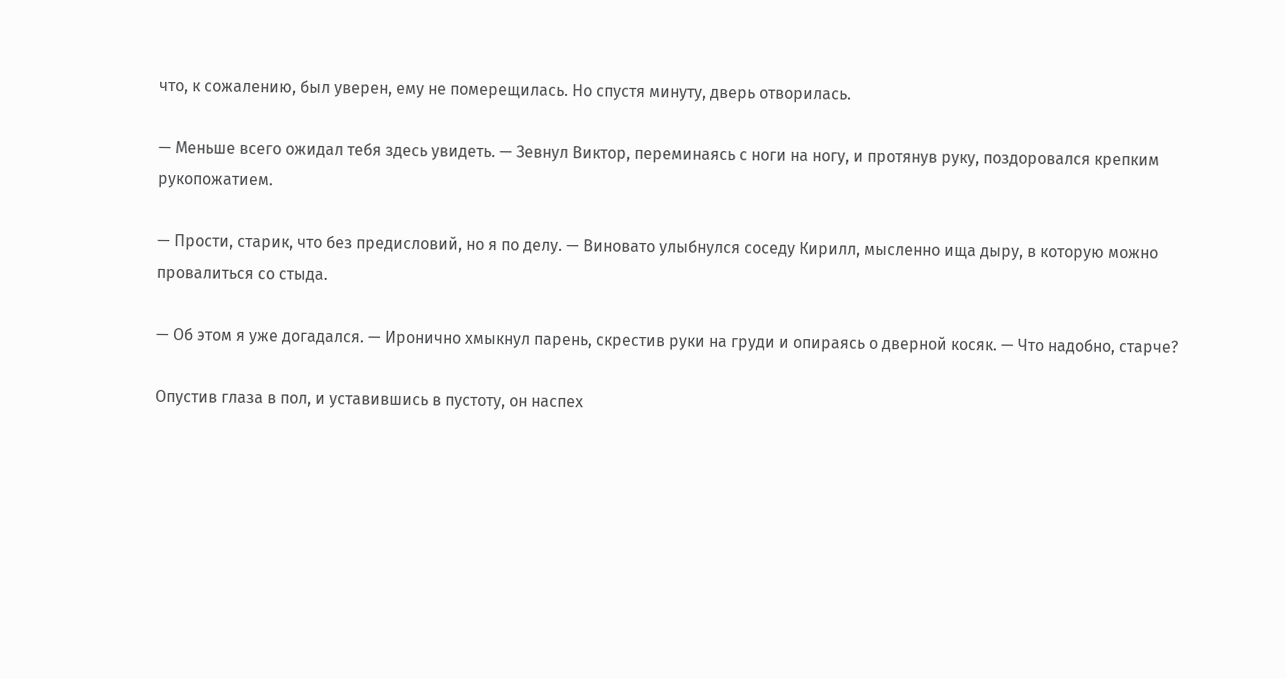что, к сожалению, был уверен, ему не померещилась. Но спустя минуту, дверь отворилась.

— Меньше всего ожидал тебя здесь увидеть. — Зевнул Виктор, переминаясь с ноги на ногу, и протянув руку, поздоровался крепким рукопожатием.

— Прости, старик, что без предисловий, но я по делу. — Виновато улыбнулся соседу Кирилл, мысленно ища дыру, в которую можно провалиться со стыда.

— Об этом я уже догадался. — Иронично хмыкнул парень, скрестив руки на груди и опираясь о дверной косяк. — Что надобно, старче?

Опустив глаза в пол, и уставившись в пустоту, он наспех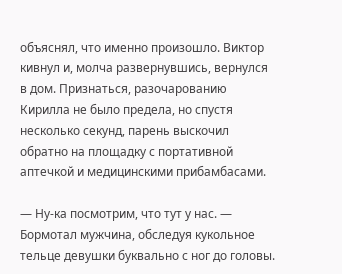объяснял, что именно произошло. Виктор кивнул и, молча развернувшись, вернулся в дом. Признаться, разочарованию Кирилла не было предела, но спустя несколько секунд, парень выскочил обратно на площадку с портативной аптечкой и медицинскими прибамбасами.

— Ну-ка посмотрим, что тут у нас. — Бормотал мужчина, обследуя кукольное тельце девушки буквально с ног до головы.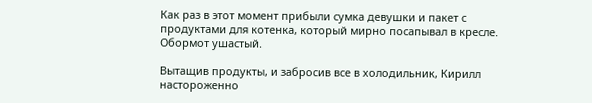Как раз в этот момент прибыли сумка девушки и пакет с продуктами для котенка, который мирно посапывал в кресле. Обормот ушастый.

Вытащив продукты, и забросив все в холодильник, Кирилл настороженно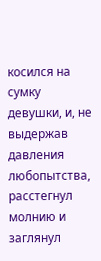косился на сумку девушки, и, не выдержав давления любопытства, расстегнул молнию и заглянул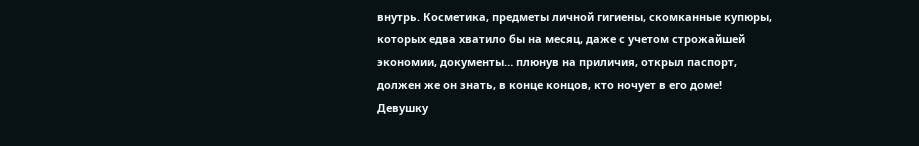внутрь. Косметика, предметы личной гигиены, скомканные купюры, которых едва хватило бы на месяц, даже с учетом строжайшей экономии, документы… плюнув на приличия, открыл паспорт, должен же он знать, в конце концов, кто ночует в его доме! Девушку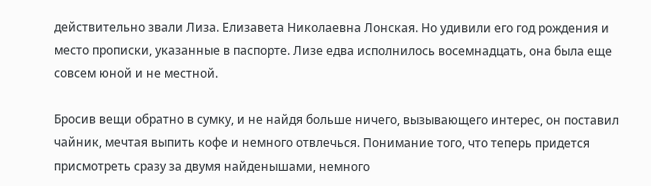действительно звали Лиза. Елизавета Николаевна Лонская. Но удивили его год рождения и место прописки, указанные в паспорте. Лизе едва исполнилось восемнадцать, она была еще совсем юной и не местной.

Бросив вещи обратно в сумку, и не найдя больше ничего, вызывающего интерес, он поставил чайник, мечтая выпить кофе и немного отвлечься. Понимание того, что теперь придется присмотреть сразу за двумя найденышами, немного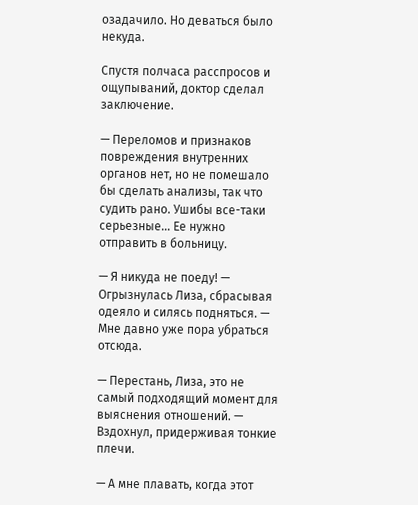озадачило. Но деваться было некуда.

Спустя полчаса расспросов и ощупываний, доктор сделал заключение.

— Переломов и признаков повреждения внутренних органов нет, но не помешало бы сделать анализы, так что судить рано. Ушибы все-таки серьезные… Ее нужно отправить в больницу.

— Я никуда не поеду! — Огрызнулась Лиза, сбрасывая одеяло и силясь подняться. — Мне давно уже пора убраться отсюда.

— Перестань, Лиза, это не самый подходящий момент для выяснения отношений. — Вздохнул, придерживая тонкие плечи.

— А мне плавать, когда этот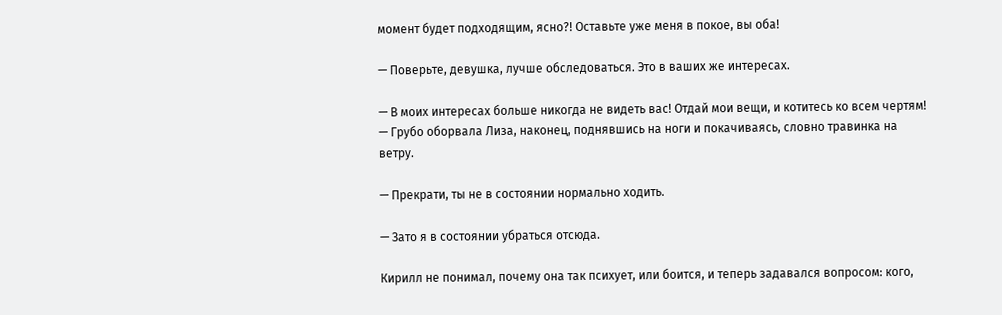момент будет подходящим, ясно?! Оставьте уже меня в покое, вы оба!

— Поверьте, девушка, лучше обследоваться. Это в ваших же интересах.

— В моих интересах больше никогда не видеть вас! Отдай мои вещи, и котитесь ко всем чертям! — Грубо оборвала Лиза, наконец, поднявшись на ноги и покачиваясь, словно травинка на ветру.

— Прекрати, ты не в состоянии нормально ходить.

— Зато я в состоянии убраться отсюда.

Кирилл не понимал, почему она так психует, или боится, и теперь задавался вопросом: кого,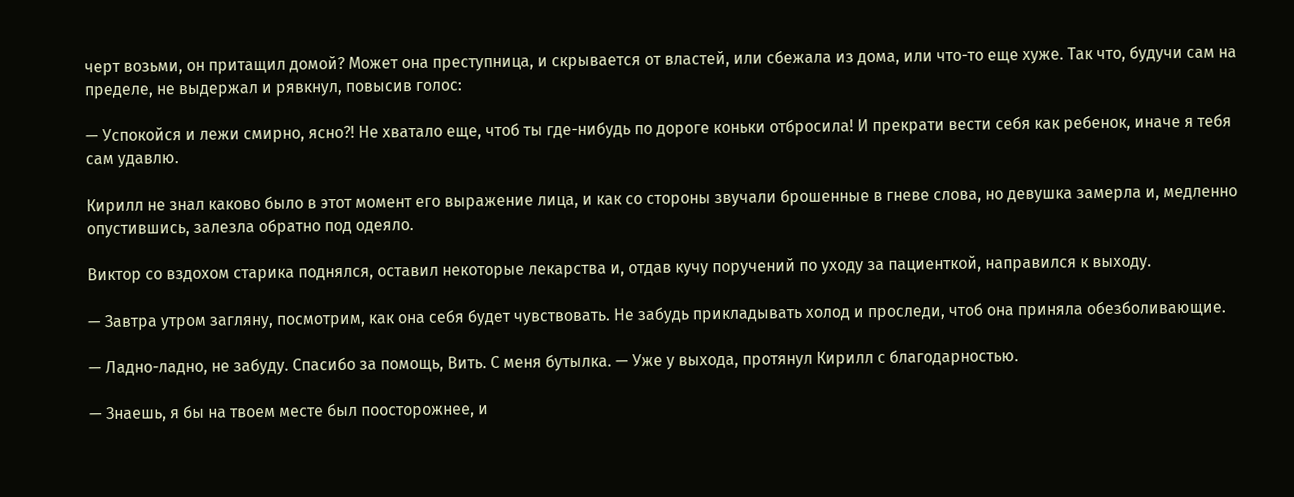черт возьми, он притащил домой? Может она преступница, и скрывается от властей, или сбежала из дома, или что-то еще хуже. Так что, будучи сам на пределе, не выдержал и рявкнул, повысив голос:

— Успокойся и лежи смирно, ясно?! Не хватало еще, чтоб ты где-нибудь по дороге коньки отбросила! И прекрати вести себя как ребенок, иначе я тебя сам удавлю.

Кирилл не знал каково было в этот момент его выражение лица, и как со стороны звучали брошенные в гневе слова, но девушка замерла и, медленно опустившись, залезла обратно под одеяло.

Виктор со вздохом старика поднялся, оставил некоторые лекарства и, отдав кучу поручений по уходу за пациенткой, направился к выходу.

— Завтра утром загляну, посмотрим, как она себя будет чувствовать. Не забудь прикладывать холод и проследи, чтоб она приняла обезболивающие.

— Ладно-ладно, не забуду. Спасибо за помощь, Вить. С меня бутылка. — Уже у выхода, протянул Кирилл с благодарностью.

— Знаешь, я бы на твоем месте был поосторожнее, и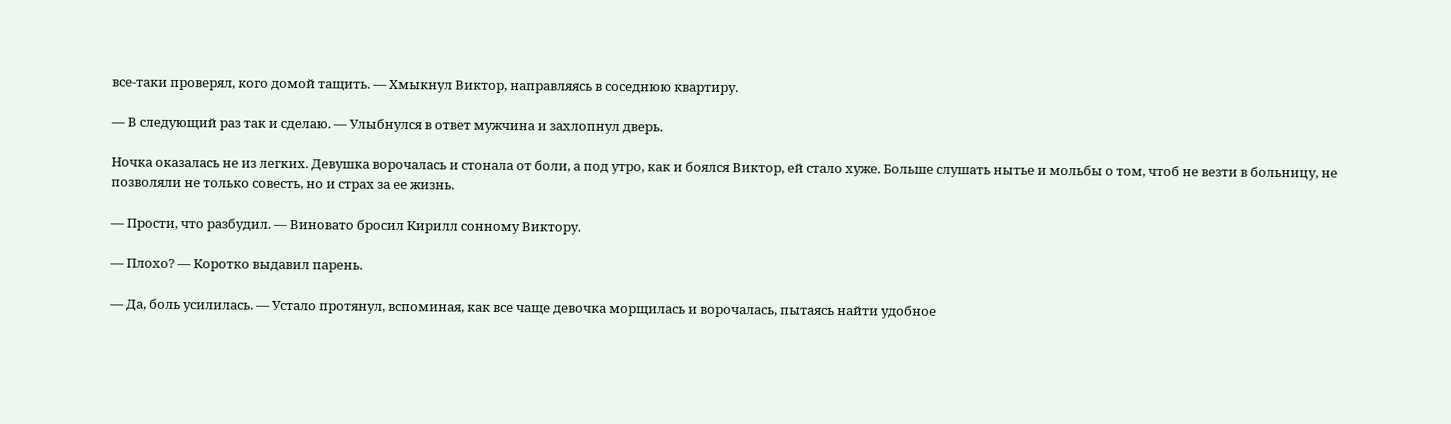все-таки проверял, кого домой тащить. — Хмыкнул Виктор, направляясь в соседнюю квартиру.

— В следующий раз так и сделаю. — Улыбнулся в ответ мужчина и захлопнул дверь.

Ночка оказалась не из легких. Девушка ворочалась и стонала от боли, а под утро, как и боялся Виктор, ей стало хуже. Больше слушать нытье и мольбы о том, чтоб не везти в больницу, не позволяли не только совесть, но и страх за ее жизнь.

— Прости, что разбудил. — Виновато бросил Кирилл сонному Виктору.

— Плохо? — Коротко выдавил парень.

— Да, боль усилилась. — Устало протянул, вспоминая, как все чаще девочка морщилась и ворочалась, пытаясь найти удобное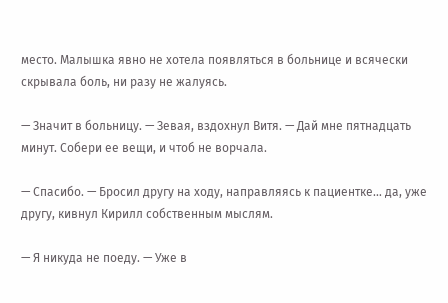место. Малышка явно не хотела появляться в больнице и всячески скрывала боль, ни разу не жалуясь.

— Значит в больницу. — Зевая, вздохнул Витя. — Дай мне пятнадцать минут. Собери ее вещи, и чтоб не ворчала.

— Спасибо. — Бросил другу на ходу, направляясь к пациентке… да, уже другу, кивнул Кирилл собственным мыслям.

— Я никуда не поеду. — Уже в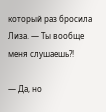который раз бросила Лиза. — Ты вообще меня слушаешь?!

— Да, но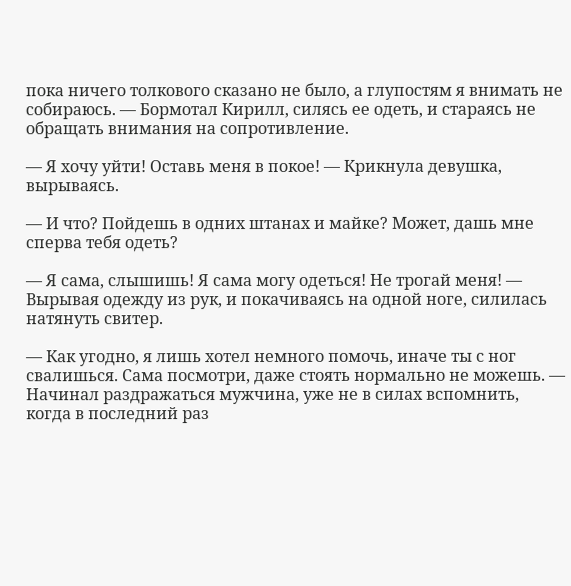пока ничего толкового сказано не было, а глупостям я внимать не собираюсь. — Бормотал Кирилл, силясь ее одеть, и стараясь не обращать внимания на сопротивление.

— Я хочу уйти! Оставь меня в покое! — Крикнула девушка, вырываясь.

— И что? Пойдешь в одних штанах и майке? Может, дашь мне сперва тебя одеть?

— Я сама, слышишь! Я сама могу одеться! Не трогай меня! — Вырывая одежду из рук, и покачиваясь на одной ноге, силилась натянуть свитер.

— Как угодно, я лишь хотел немного помочь, иначе ты с ног свалишься. Сама посмотри, даже стоять нормально не можешь. — Начинал раздражаться мужчина, уже не в силах вспомнить, когда в последний раз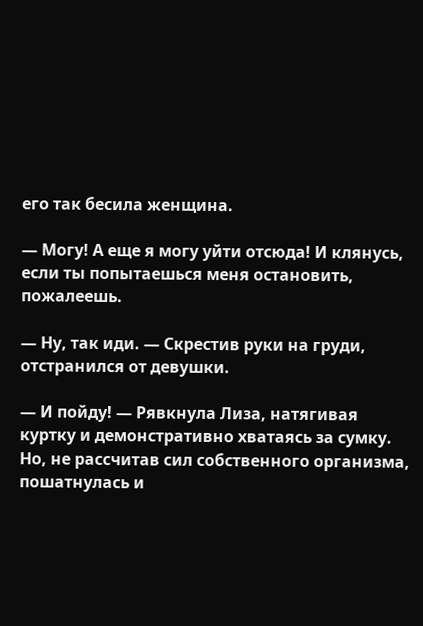его так бесила женщина.

— Могу! А еще я могу уйти отсюда! И клянусь, если ты попытаешься меня остановить, пожалеешь.

— Ну, так иди. — Скрестив руки на груди, отстранился от девушки.

— И пойду! — Рявкнула Лиза, натягивая куртку и демонстративно хватаясь за сумку. Но, не рассчитав сил собственного организма, пошатнулась и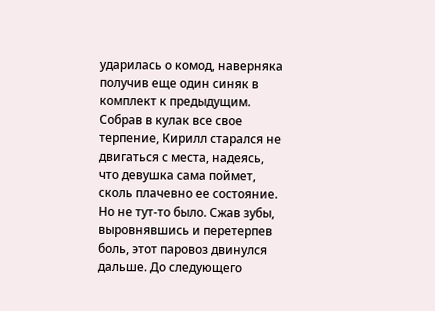ударилась о комод, наверняка получив еще один синяк в комплект к предыдущим. Собрав в кулак все свое терпение, Кирилл старался не двигаться с места, надеясь, что девушка сама поймет, сколь плачевно ее состояние. Но не тут-то было. Сжав зубы, выровнявшись и перетерпев боль, этот паровоз двинулся дальше. До следующего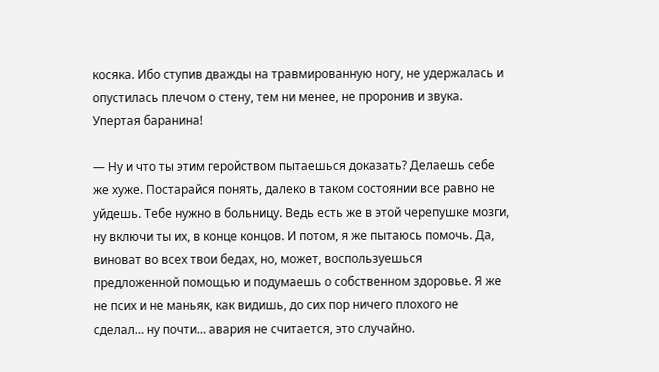косяка. Ибо ступив дважды на травмированную ногу, не удержалась и опустилась плечом о стену, тем ни менее, не проронив и звука. Упертая баранина!

— Ну и что ты этим геройством пытаешься доказать? Делаешь себе же хуже. Постарайся понять, далеко в таком состоянии все равно не уйдешь. Тебе нужно в больницу. Ведь есть же в этой черепушке мозги, ну включи ты их, в конце концов. И потом, я же пытаюсь помочь. Да, виноват во всех твои бедах, но, может, воспользуешься предложенной помощью и подумаешь о собственном здоровье. Я же не псих и не маньяк, как видишь, до сих пор ничего плохого не сделал… ну почти… авария не считается, это случайно.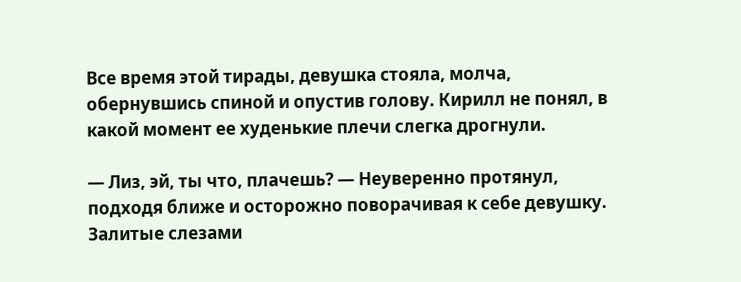Все время этой тирады, девушка стояла, молча, обернувшись спиной и опустив голову. Кирилл не понял, в какой момент ее худенькие плечи слегка дрогнули.

— Лиз, эй, ты что, плачешь? — Неуверенно протянул, подходя ближе и осторожно поворачивая к себе девушку. Залитые слезами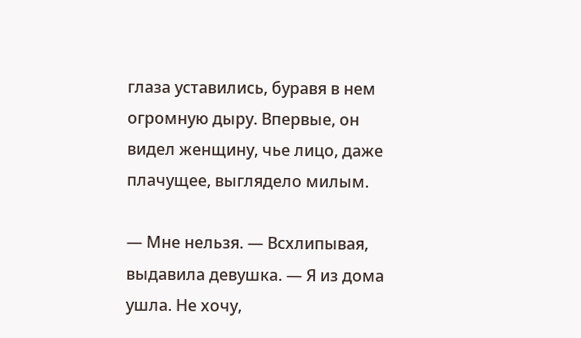глаза уставились, буравя в нем огромную дыру. Впервые, он видел женщину, чье лицо, даже плачущее, выглядело милым.

— Мне нельзя. — Всхлипывая, выдавила девушка. — Я из дома ушла. Не хочу,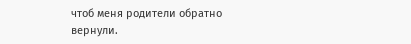чтоб меня родители обратно вернули.